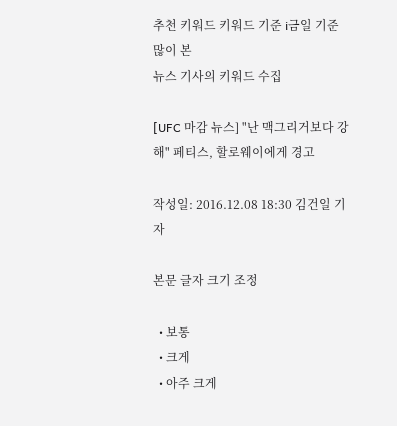추천 키워드 키워드 기준 i금일 기준 많이 본
뉴스 기사의 키워드 수집

[UFC 마감 뉴스] "난 맥그리거보다 강해" 페티스, 할로웨이에게 경고

작성일: 2016.12.08 18:30 김건일 기자

본문 글자 크기 조정

  • 보통
  • 크게
  • 아주 크게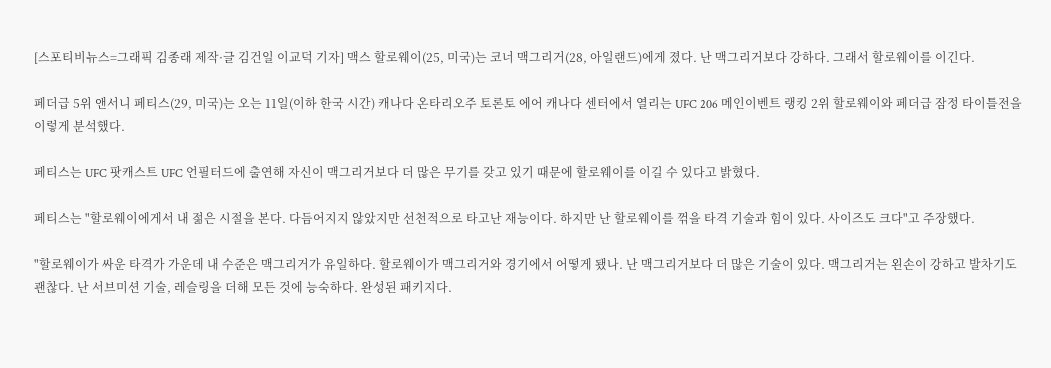[스포티비뉴스=그래픽 김종래 제작·글 김건일 이교덕 기자] 맥스 할로웨이(25, 미국)는 코너 맥그리거(28, 아일랜드)에게 졌다. 난 맥그리거보다 강하다. 그래서 할로웨이를 이긴다.

페더급 5위 앤서니 페티스(29, 미국)는 오는 11일(이하 한국 시간) 캐나다 온타리오주 토론토 에어 캐나다 센터에서 열리는 UFC 206 메인이벤트 랭킹 2위 할로웨이와 페더급 잠정 타이틀전을 이렇게 분석했다.

페티스는 UFC 팟캐스트 UFC 언필터드에 출연해 자신이 맥그리거보다 더 많은 무기를 갖고 있기 때문에 할로웨이를 이길 수 있다고 밝혔다.

페티스는 "할로웨이에게서 내 젊은 시절을 본다. 다듬어지지 않았지만 선천적으로 타고난 재능이다. 하지만 난 할로웨이를 꺾을 타격 기술과 힘이 있다. 사이즈도 크다"고 주장했다.

"할로웨이가 싸운 타격가 가운데 내 수준은 맥그리거가 유일하다. 할로웨이가 맥그리거와 경기에서 어떻게 됐나. 난 맥그리거보다 더 많은 기술이 있다. 맥그리거는 왼손이 강하고 발차기도 괜찮다. 난 서브미션 기술, 레슬링을 더해 모든 것에 능숙하다. 완성된 패키지다.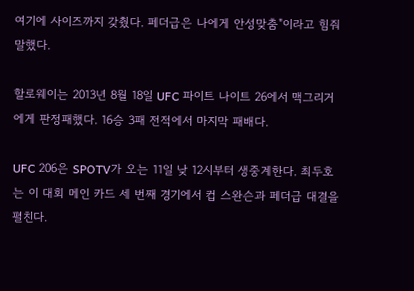여기에 사이즈까지 갖췄다. 페더급은 나에게 안성맞춤"이라고 힘줘 말했다.

할로웨이는 2013년 8월 18일 UFC 파이트 나이트 26에서 맥그리거에게 판정패했다. 16승 3패 전적에서 마지막 패배다.

UFC 206은 SPOTV가 오는 11일 낮 12시부터 생중계한다. 최두호는 이 대회 메인 카드 세 번째 경기에서 컵 스완슨과 페더급 대결을 펼친다.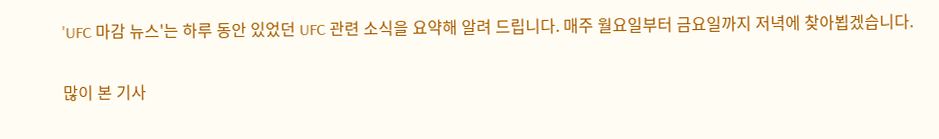'UFC 마감 뉴스'는 하루 동안 있었던 UFC 관련 소식을 요약해 알려 드립니다. 매주 월요일부터 금요일까지 저녁에 찾아뵙겠습니다.

많이 본 기사